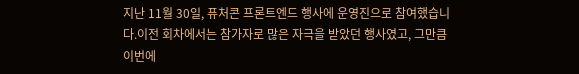지난 11월 30일, 퓨처콘 프론트엔드 행사에 운영진으로 참여했습니다.이전 회차에서는 참가자로 많은 자극을 받았던 행사였고, 그만큼 이번에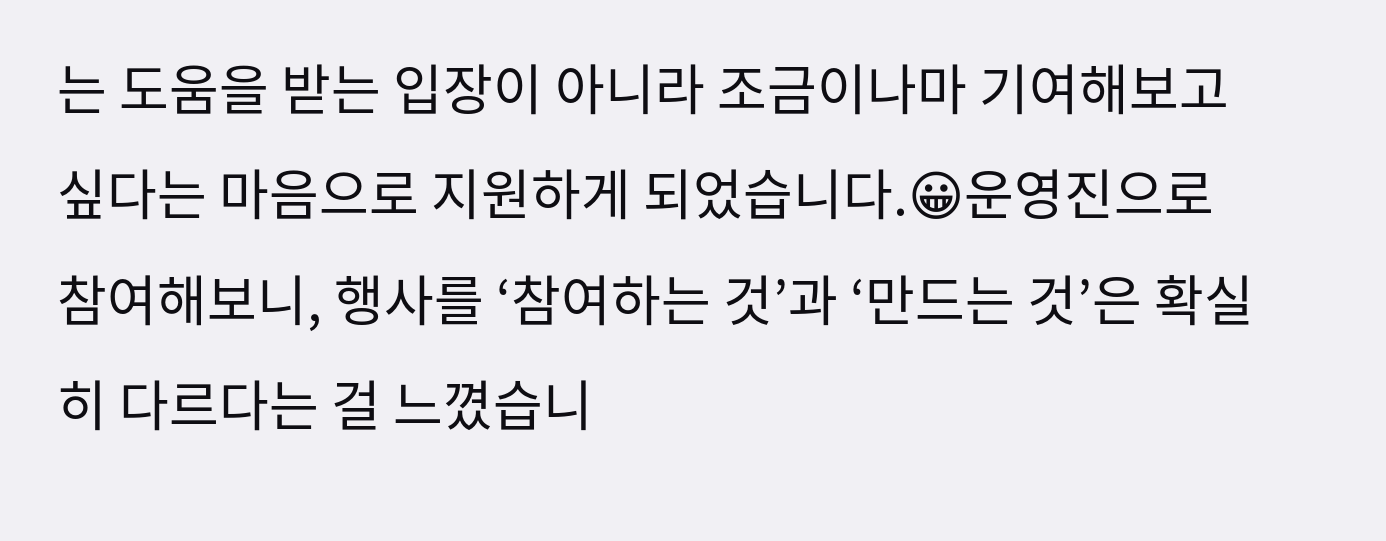는 도움을 받는 입장이 아니라 조금이나마 기여해보고 싶다는 마음으로 지원하게 되었습니다.😀운영진으로 참여해보니, 행사를 ‘참여하는 것’과 ‘만드는 것’은 확실히 다르다는 걸 느꼈습니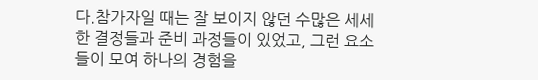다.참가자일 때는 잘 보이지 않던 수많은 세세한 결정들과 준비 과정들이 있었고, 그런 요소들이 모여 하나의 경험을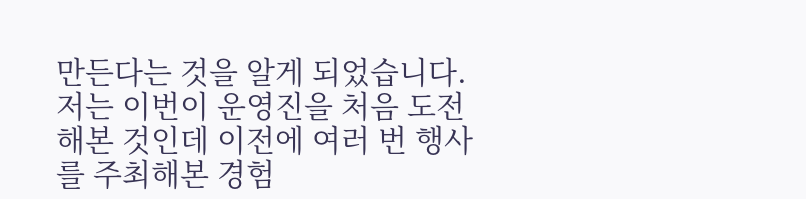만든다는 것을 알게 되었습니다. 저는 이번이 운영진을 처음 도전해본 것인데 이전에 여러 번 행사를 주최해본 경험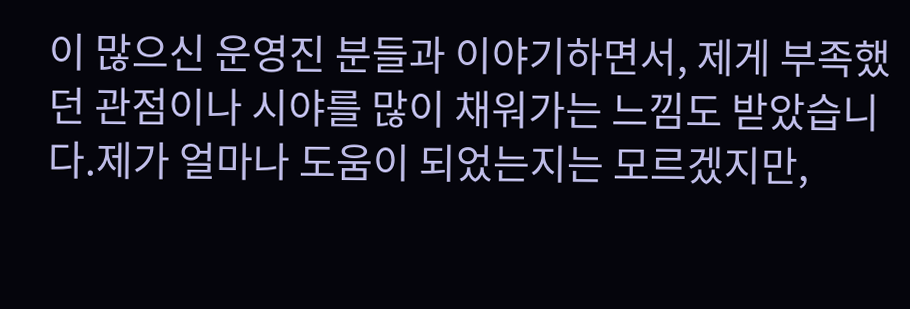이 많으신 운영진 분들과 이야기하면서, 제게 부족했던 관점이나 시야를 많이 채워가는 느낌도 받았습니다.제가 얼마나 도움이 되었는지는 모르겠지만,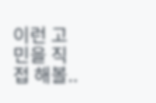이런 고민을 직접 해볼..